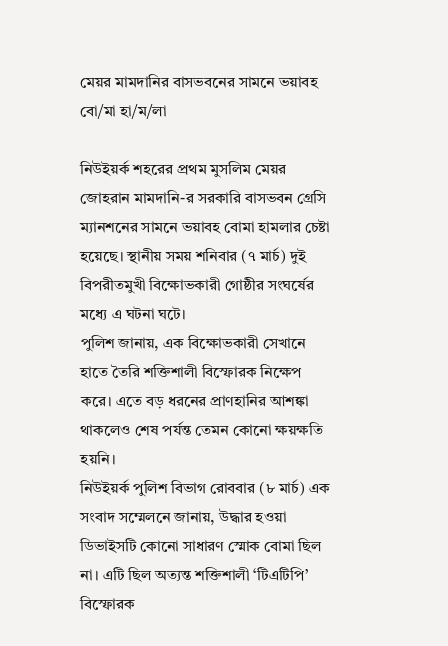মেয়র মামদানির বাসভবনের সামনে ভয়াবহ বো/মা হা/ম/লা

নিউইয়র্ক শহরের প্রথম মুসলিম মেয়র জোহরান মামদানি-র সরকারি বাসভবন গ্রেসি ম্যানশনের সামনে ভয়াবহ বোমা হামলার চেষ্টা হয়েছে। স্থানীয় সময় শনিবার (৭ মার্চ) দুই বিপরীতমুখী বিক্ষোভকারী গোষ্ঠীর সংঘর্ষের মধ্যে এ ঘটনা ঘটে।
পুলিশ জানায়, এক বিক্ষোভকারী সেখানে হাতে তৈরি শক্তিশালী বিস্ফোরক নিক্ষেপ করে। এতে বড় ধরনের প্রাণহানির আশঙ্কা থাকলেও শেষ পর্যন্ত তেমন কোনো ক্ষয়ক্ষতি হয়নি।
নিউইয়র্ক পুলিশ বিভাগ রোববার (৮ মার্চ) এক সংবাদ সম্মেলনে জানায়, উদ্ধার হওয়া ডিভাইসটি কোনো সাধারণ স্মোক বোমা ছিল না। এটি ছিল অত্যন্ত শক্তিশালী ‘টিএটিপি’ বিস্ফোরক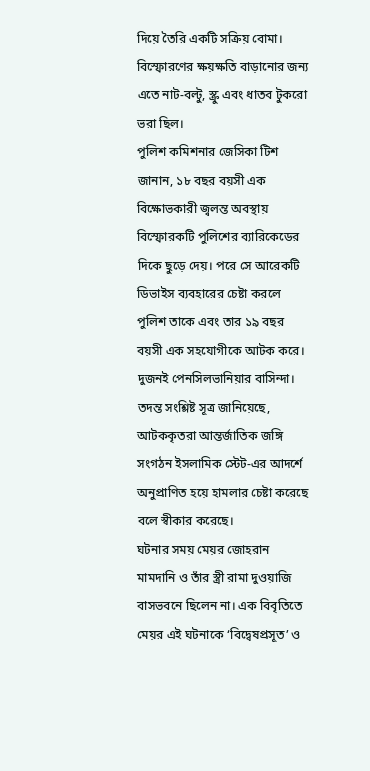দিয়ে তৈরি একটি সক্রিয় বোমা। বিস্ফোরণের ক্ষয়ক্ষতি বাড়ানোর জন্য এতে নাট-বল্টু, স্ক্রু এবং ধাতব টুকরো ভরা ছিল।
পুলিশ কমিশনার জেসিকা টিশ জানান, ১৮ বছর বয়সী এক বিক্ষোভকারী জ্বলন্ত অবস্থায় বিস্ফোরকটি পুলিশের ব্যারিকেডের দিকে ছুড়ে দেয়। পরে সে আরেকটি ডিভাইস ব্যবহারের চেষ্টা করলে পুলিশ তাকে এবং তার ১৯ বছর বয়সী এক সহযোগীকে আটক করে। দুজনই পেনসিলভানিয়ার বাসিন্দা।
তদন্ত সংশ্লিষ্ট সূত্র জানিয়েছে, আটককৃতরা আন্তর্জাতিক জঙ্গি সংগঠন ইসলামিক স্টেট-এর আদর্শে অনুপ্রাণিত হয়ে হামলার চেষ্টা করেছে বলে স্বীকার করেছে।
ঘটনার সময় মেয়র জোহরান মামদানি ও তাঁর স্ত্রী রামা দুওয়াজি বাসভবনে ছিলেন না। এক বিবৃতিতে মেয়র এই ঘটনাকে ‘বিদ্বেষপ্রসূত’ ও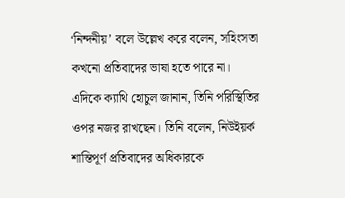‘নিন্দনীয়’ বলে উল্লেখ করে বলেন, সহিংসতা কখনো প্রতিবাদের ভাষা হতে পারে না।
এদিকে ক্যাথি হোচুল জানান, তিনি পরিস্থিতির ওপর নজর রাখছেন। তিনি বলেন, নিউইয়র্ক শান্তিপূর্ণ প্রতিবাদের অধিকারকে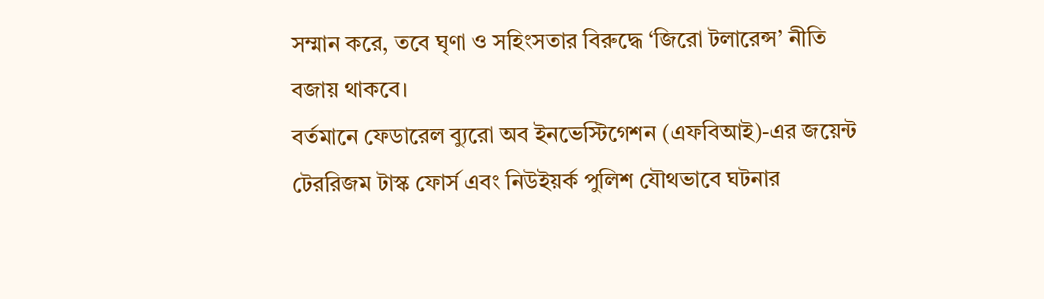সম্মান করে, তবে ঘৃণা ও সহিংসতার বিরুদ্ধে ‘জিরো টলারেন্স’ নীতি বজায় থাকবে।
বর্তমানে ফেডারেল ব্যুরো অব ইনভেস্টিগেশন (এফবিআই)-এর জয়েন্ট টেররিজম টাস্ক ফোর্স এবং নিউইয়র্ক পুলিশ যৌথভাবে ঘটনার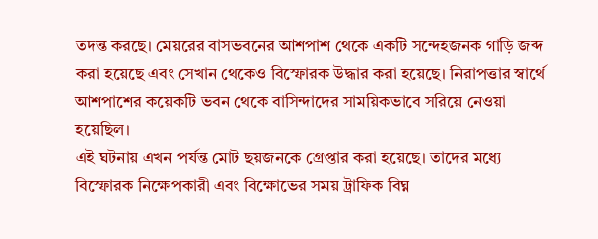তদন্ত করছে। মেয়রের বাসভবনের আশপাশ থেকে একটি সন্দেহজনক গাড়ি জব্দ করা হয়েছে এবং সেখান থেকেও বিস্ফোরক উদ্ধার করা হয়েছে। নিরাপত্তার স্বার্থে আশপাশের কয়েকটি ভবন থেকে বাসিন্দাদের সাময়িকভাবে সরিয়ে নেওয়া হয়েছিল।
এই ঘটনায় এখন পর্যন্ত মোট ছয়জনকে গ্রেপ্তার করা হয়েছে। তাদের মধ্যে বিস্ফোরক নিক্ষেপকারী এবং বিক্ষোভের সময় ট্রাফিক বিঘ্ন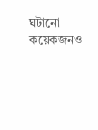ঘটানো কয়েকজনও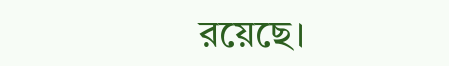রয়েছে।